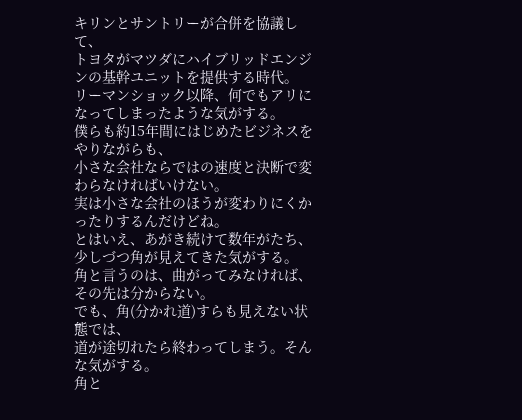キリンとサントリーが合併を協議して、
トヨタがマツダにハイブリッドエンジンの基幹ユニットを提供する時代。
リーマンショック以降、何でもアリになってしまったような気がする。
僕らも約15年間にはじめたビジネスをやりながらも、
小さな会社ならではの速度と決断で変わらなければいけない。
実は小さな会社のほうが変わりにくかったりするんだけどね。
とはいえ、あがき続けて数年がたち、少しづつ角が見えてきた気がする。
角と言うのは、曲がってみなければ、その先は分からない。
でも、角(分かれ道)すらも見えない状態では、
道が途切れたら終わってしまう。そんな気がする。
角と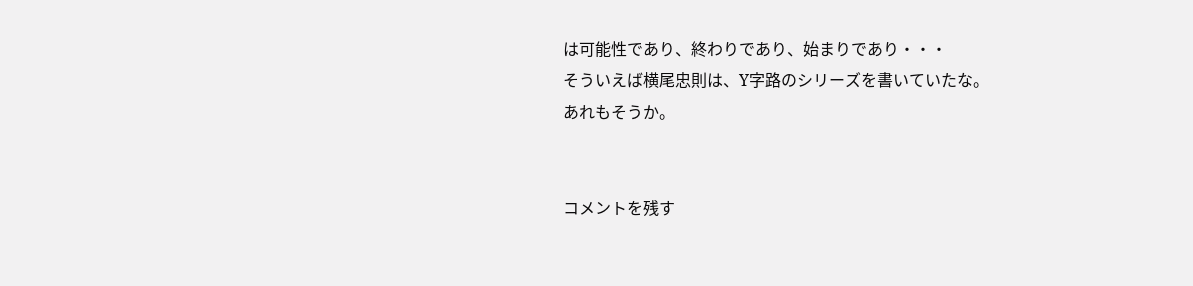は可能性であり、終わりであり、始まりであり・・・
そういえば横尾忠則は、Y字路のシリーズを書いていたな。
あれもそうか。


コメントを残す